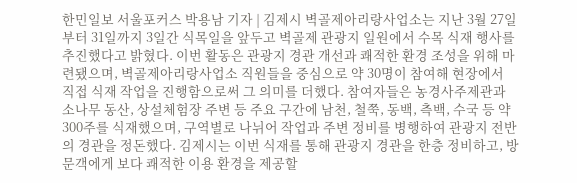한민일보 서울포커스 박용남 기자 | 김제시 벽골제아리랑사업소는 지난 3월 27일부터 31일까지 3일간 식목일을 앞두고 벽골제 관광지 일원에서 수목 식재 행사를 추진했다고 밝혔다. 이번 활동은 관광지 경관 개선과 쾌적한 환경 조성을 위해 마련됐으며, 벽골제아리랑사업소 직원들을 중심으로 약 30명이 참여해 현장에서 직접 식재 작업을 진행함으로써 그 의미를 더했다. 참여자들은 농경사주제관과 소나무 동산, 상설체험장 주변 등 주요 구간에 남천, 철쭉, 동백, 측백, 수국 등 약 300주를 식재했으며, 구역별로 나뉘어 작업과 주변 정비를 병행하여 관광지 전반의 경관을 정돈했다. 김제시는 이번 식재를 통해 관광지 경관을 한층 정비하고, 방문객에게 보다 쾌적한 이용 환경을 제공할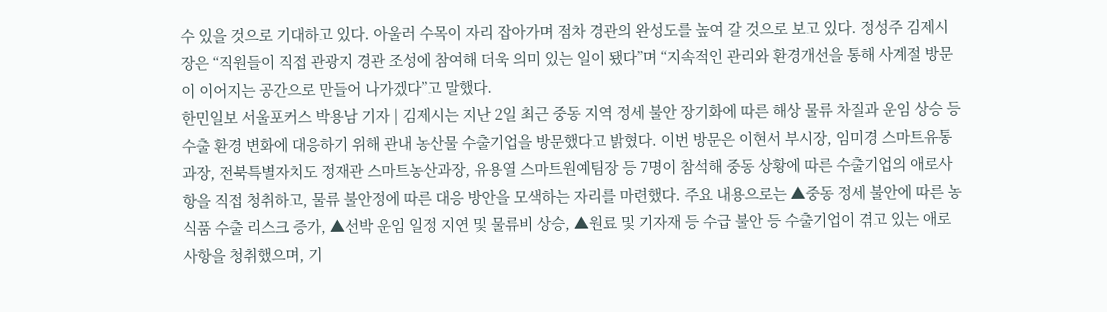수 있을 것으로 기대하고 있다. 아울러 수목이 자리 잡아가며 점차 경관의 완성도를 높여 갈 것으로 보고 있다. 정성주 김제시장은 “직원들이 직접 관광지 경관 조성에 참여해 더욱 의미 있는 일이 됐다”며 “지속적인 관리와 환경개선을 통해 사계절 방문이 이어지는 공간으로 만들어 나가겠다”고 말했다.
한민일보 서울포커스 박용남 기자 | 김제시는 지난 2일 최근 중동 지역 정세 불안 장기화에 따른 해상 물류 차질과 운임 상승 등 수출 환경 변화에 대응하기 위해 관내 농산물 수출기업을 방문했다고 밝혔다. 이번 방문은 이현서 부시장, 임미경 스마트유통과장, 전북특별자치도 정재관 스마트농산과장, 유용열 스마트원예팀장 등 7명이 참석해 중동 상황에 따른 수출기업의 애로사항을 직접 청취하고, 물류 불안정에 따른 대응 방안을 모색하는 자리를 마련했다. 주요 내용으로는 ▲중동 정세 불안에 따른 농식품 수출 리스크 증가, ▲선박 운임 일정 지연 및 물류비 상승, ▲원료 및 기자재 등 수급 불안 등 수출기업이 겪고 있는 애로사항을 청취했으며, 기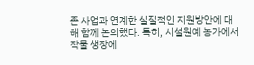존 사업과 연계한 실질적인 지원방안에 대해 함께 논의했다. 특히, 시설원예 농가에서 작물 생장에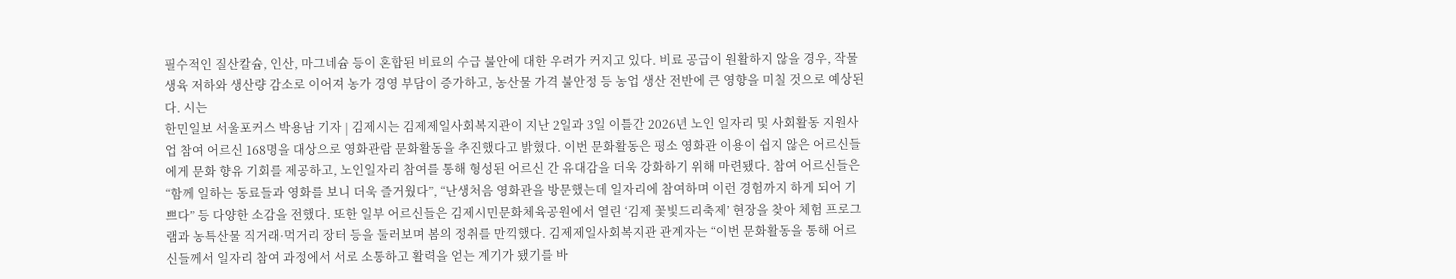필수적인 질산칼슘, 인산, 마그네슘 등이 혼합된 비료의 수급 불안에 대한 우려가 커지고 있다. 비료 공급이 원활하지 않을 경우, 작물 생육 저하와 생산량 감소로 이어져 농가 경영 부담이 증가하고, 농산물 가격 불안정 등 농업 생산 전반에 큰 영향을 미칠 것으로 예상된다. 시는
한민일보 서울포커스 박용남 기자 | 김제시는 김제제일사회복지관이 지난 2일과 3일 이틀간 2026년 노인 일자리 및 사회활동 지원사업 참여 어르신 168명을 대상으로 영화관람 문화활동을 추진했다고 밝혔다. 이번 문화활동은 평소 영화관 이용이 쉽지 않은 어르신들에게 문화 향유 기회를 제공하고, 노인일자리 참여를 통해 형성된 어르신 간 유대감을 더욱 강화하기 위해 마련됐다. 참여 어르신들은 “함께 일하는 동료들과 영화를 보니 더욱 즐거웠다”, “난생처음 영화관을 방문했는데 일자리에 참여하며 이런 경험까지 하게 되어 기쁘다” 등 다양한 소감을 전했다. 또한 일부 어르신들은 김제시민문화체육공원에서 열린 ‘김제 꽃빛드리축제’ 현장을 찾아 체험 프로그램과 농특산물 직거래·먹거리 장터 등을 둘러보며 봄의 정취를 만끽했다. 김제제일사회복지관 관계자는 “이번 문화활동을 통해 어르신들께서 일자리 참여 과정에서 서로 소통하고 활력을 얻는 계기가 됐기를 바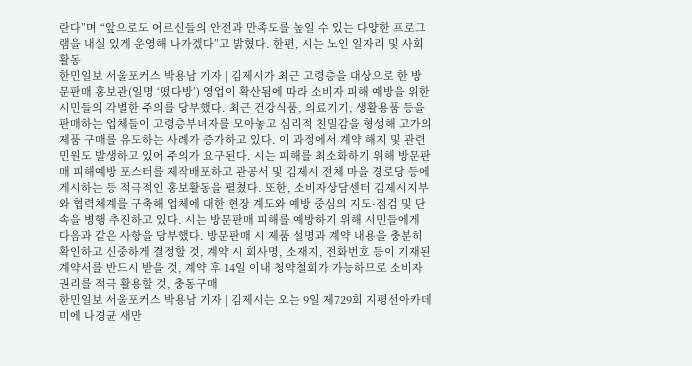란다”며 “앞으로도 어르신들의 안전과 만족도를 높일 수 있는 다양한 프로그램을 내실 있게 운영해 나가겠다”고 밝혔다. 한편, 시는 노인 일자리 및 사회활동
한민일보 서울포커스 박용남 기자 | 김제시가 최근 고령층을 대상으로 한 방문판매 홍보관(일명 ‘떴다방’) 영업이 확산됨에 따라 소비자 피해 예방을 위한 시민들의 각별한 주의를 당부했다. 최근 건강식품, 의료기기, 생활용품 등을 판매하는 업체들이 고령층부녀자를 모아놓고 심리적 친밀감을 형성해 고가의 제품 구매를 유도하는 사례가 증가하고 있다. 이 과정에서 계약 해지 및 관련 민원도 발생하고 있어 주의가 요구된다. 시는 피해를 최소화하기 위해 방문판매 피해예방 포스터를 제작배포하고 관공서 및 김제시 전체 마을 경로당 등에 게시하는 등 적극적인 홍보활동을 펼쳤다. 또한, 소비자상담센터 김제시지부와 협력체계를 구축해 업체에 대한 현장 계도와 예방 중심의 지도·점검 및 단속을 병행 추진하고 있다. 시는 방문판매 피해를 예방하기 위해 시민들에게 다음과 같은 사항을 당부했다. 방문판매 시 제품 설명과 계약 내용을 충분히 확인하고 신중하게 결정할 것, 계약 시 회사명, 소재지, 전화번호 등이 기재된 계약서를 반드시 받을 것, 계약 후 14일 이내 청약철회가 가능하므로 소비자 권리를 적극 활용할 것, 충동구매
한민일보 서울포커스 박용남 기자 | 김제시는 오는 9일 제729회 지평선아카데미에 나경균 새만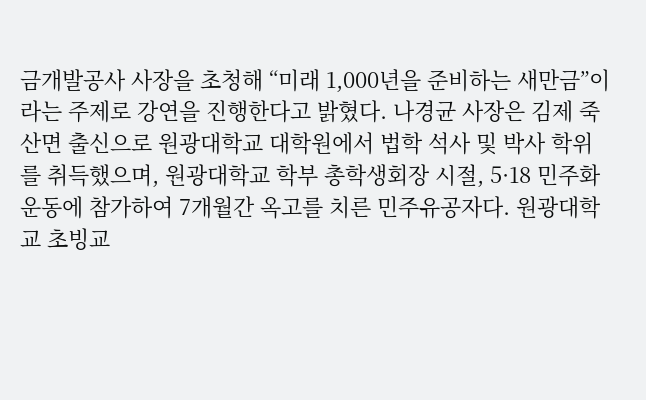금개발공사 사장을 초청해 “미래 1,000년을 준비하는 새만금”이라는 주제로 강연을 진행한다고 밝혔다. 나경균 사장은 김제 죽산면 출신으로 원광대학교 대학원에서 법학 석사 및 박사 학위를 취득했으며, 원광대학교 학부 총학생회장 시절, 5·18 민주화운동에 참가하여 7개월간 옥고를 치른 민주유공자다. 원광대학교 초빙교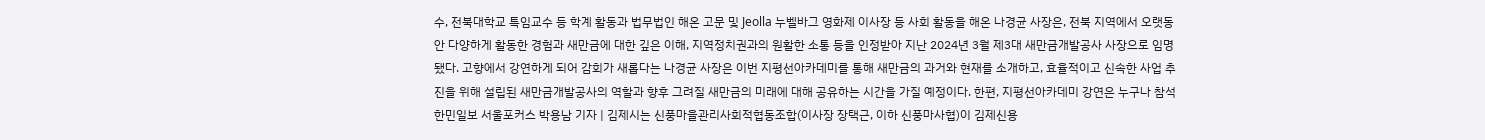수, 전북대학교 특임교수 등 학계 활동과 법무법인 해온 고문 및 Jeolla 누벨바그 영화제 이사장 등 사회 활동을 해온 나경균 사장은, 전북 지역에서 오랫동안 다양하게 활동한 경험과 새만금에 대한 깊은 이해, 지역정치권과의 원활한 소통 등을 인정받아 지난 2024년 3월 제3대 새만금개발공사 사장으로 임명됐다. 고향에서 강연하게 되어 감회가 새롭다는 나경균 사장은 이번 지평선아카데미를 통해 새만금의 과거와 현재를 소개하고, 효율적이고 신속한 사업 추진을 위해 설립된 새만금개발공사의 역할과 향후 그려질 새만금의 미래에 대해 공유하는 시간을 가질 예정이다. 한편, 지평선아카데미 강연은 누구나 참석
한민일보 서울포커스 박용남 기자 | 김제시는 신풍마을관리사회적협동조합(이사장 장택근, 이하 신풍마사협)이 김제신용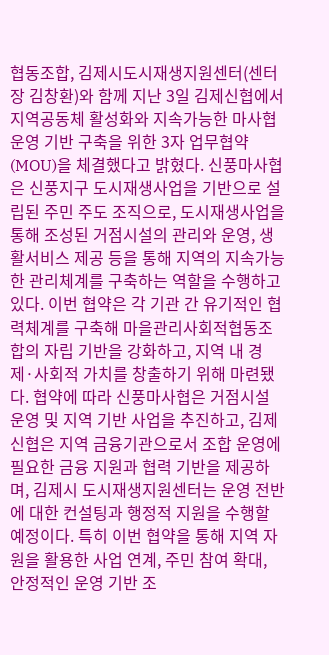협동조합, 김제시도시재생지원센터(센터장 김창환)와 함께 지난 3일 김제신협에서 지역공동체 활성화와 지속가능한 마사협 운영 기반 구축을 위한 3자 업무협약(MOU)을 체결했다고 밝혔다. 신풍마사협은 신풍지구 도시재생사업을 기반으로 설립된 주민 주도 조직으로, 도시재생사업을 통해 조성된 거점시설의 관리와 운영, 생활서비스 제공 등을 통해 지역의 지속가능한 관리체계를 구축하는 역할을 수행하고 있다. 이번 협약은 각 기관 간 유기적인 협력체계를 구축해 마을관리사회적협동조합의 자립 기반을 강화하고, 지역 내 경제·사회적 가치를 창출하기 위해 마련됐다. 협약에 따라 신풍마사협은 거점시설 운영 및 지역 기반 사업을 추진하고, 김제신협은 지역 금융기관으로서 조합 운영에 필요한 금융 지원과 협력 기반을 제공하며, 김제시 도시재생지원센터는 운영 전반에 대한 컨설팅과 행정적 지원을 수행할 예정이다. 특히 이번 협약을 통해 지역 자원을 활용한 사업 연계, 주민 참여 확대, 안정적인 운영 기반 조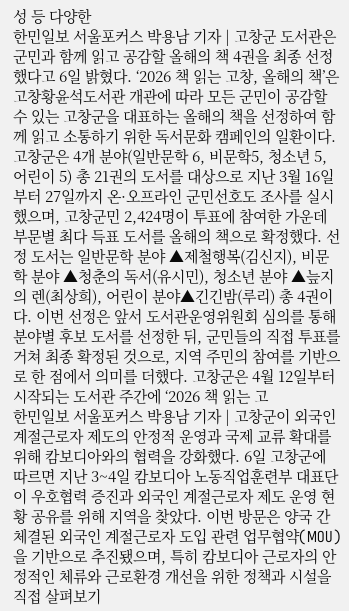성 등 다양한
한민일보 서울포커스 박용남 기자 | 고창군 도서관은 군민과 함께 읽고 공감할 올해의 책 4권을 최종 선정했다고 6일 밝혔다. ‘2026 책 읽는 고창, 올해의 책’은 고창황윤석도서관 개관에 따라 모든 군민이 공감할 수 있는 고창군을 대표하는 올해의 책을 선정하여 함께 읽고 소통하기 위한 독서문화 캠페인의 일환이다. 고창군은 4개 분야(일반문학 6, 비문학5, 청소년 5, 어린이 5) 총 21권의 도서를 대상으로 지난 3월 16일부터 27일까지 온·오프라인 군민선호도 조사를 실시했으며, 고창군민 2,424명이 투표에 참여한 가운데 부문별 최다 득표 도서를 올해의 책으로 확정했다. 선정 도서는 일반문학 분야 ▲제철행복(김신지), 비문학 분야 ▲청춘의 독서(유시민), 청소년 분야 ▲늪지의 렌(최상희), 어린이 분야▲긴긴밤(루리) 총 4권이다. 이번 선정은 앞서 도서관운영위원회 심의를 통해 분야별 후보 도서를 선정한 뒤, 군민들의 직접 투표를 거쳐 최종 확정된 것으로, 지역 주민의 참여를 기반으로 한 점에서 의미를 더했다. 고창군은 4월 12일부터 시작되는 도서관 주간에 ‘2026 책 읽는 고
한민일보 서울포커스 박용남 기자 | 고창군이 외국인 계절근로자 제도의 안정적 운영과 국제 교류 확대를 위해 캄보디아와의 협력을 강화했다. 6일 고창군에 따르면 지난 3~4일 캄보디아 노동직업훈련부 대표단이 우호협력 증진과 외국인 계절근로자 제도 운영 현황 공유를 위해 지역을 찾았다. 이번 방문은 양국 간 체결된 외국인 계절근로자 도입 관련 업무협약(MOU)을 기반으로 추진됐으며, 특히 캄보디아 근로자의 안정적인 체류와 근로환경 개선을 위한 정책과 시설을 직접 살펴보기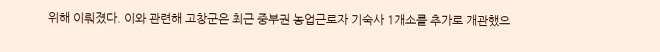위해 이뤄졌다. 이와 관련해 고창군은 최근 중부권 농업근로자 기숙사 1개소를 추가로 개관했으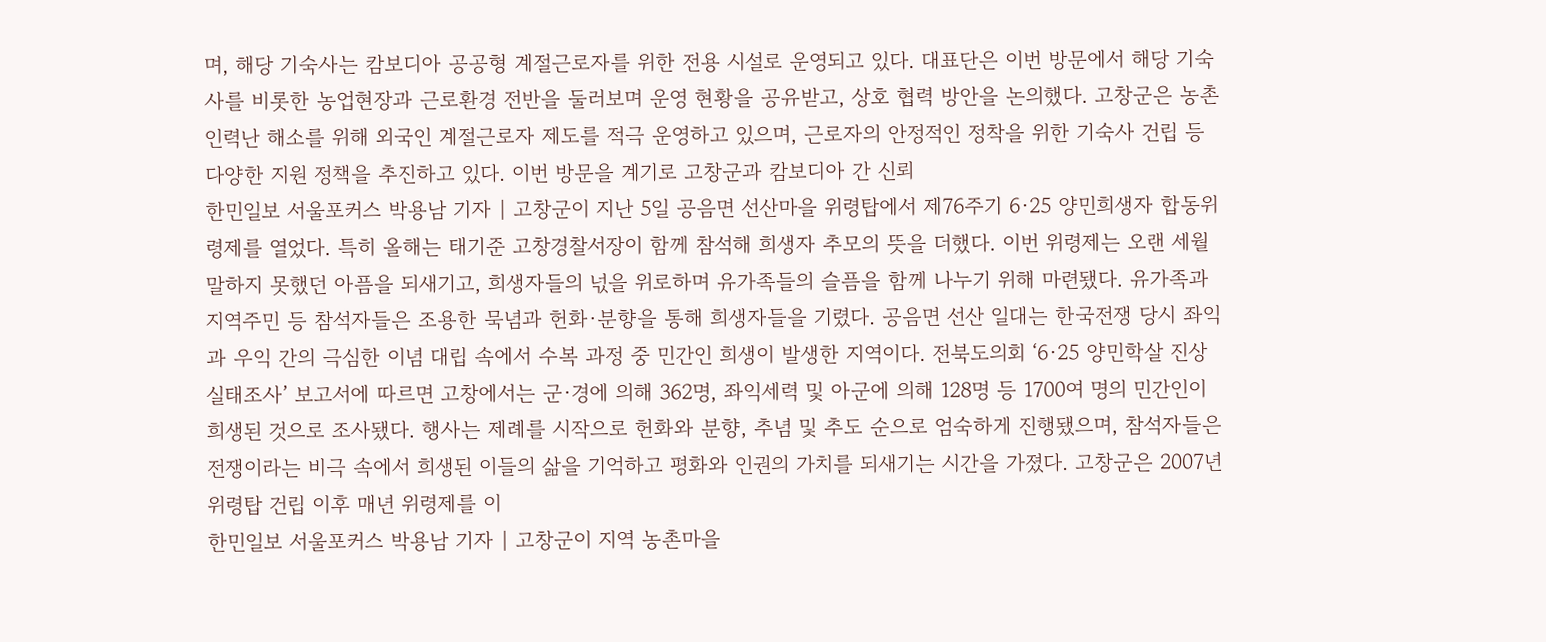며, 해당 기숙사는 캄보디아 공공형 계절근로자를 위한 전용 시설로 운영되고 있다. 대표단은 이번 방문에서 해당 기숙사를 비롯한 농업현장과 근로환경 전반을 둘러보며 운영 현황을 공유받고, 상호 협력 방안을 논의했다. 고창군은 농촌 인력난 해소를 위해 외국인 계절근로자 제도를 적극 운영하고 있으며, 근로자의 안정적인 정착을 위한 기숙사 건립 등 다양한 지원 정책을 추진하고 있다. 이번 방문을 계기로 고창군과 캄보디아 간 신뢰
한민일보 서울포커스 박용남 기자 | 고창군이 지난 5일 공음면 선산마을 위령탑에서 제76주기 6·25 양민희생자 합동위령제를 열었다. 특히 올해는 태기준 고창경찰서장이 함께 참석해 희생자 추모의 뜻을 더했다. 이번 위령제는 오랜 세월 말하지 못했던 아픔을 되새기고, 희생자들의 넋을 위로하며 유가족들의 슬픔을 함께 나누기 위해 마련됐다. 유가족과 지역주민 등 참석자들은 조용한 묵념과 헌화·분향을 통해 희생자들을 기렸다. 공음면 선산 일대는 한국전쟁 당시 좌익과 우익 간의 극심한 이념 대립 속에서 수복 과정 중 민간인 희생이 발생한 지역이다. 전북도의회 ‘6·25 양민학살 진상 실태조사’ 보고서에 따르면 고창에서는 군·경에 의해 362명, 좌익세력 및 아군에 의해 128명 등 1700여 명의 민간인이 희생된 것으로 조사됐다. 행사는 제례를 시작으로 헌화와 분향, 추념 및 추도 순으로 엄숙하게 진행됐으며, 참석자들은 전쟁이라는 비극 속에서 희생된 이들의 삶을 기억하고 평화와 인권의 가치를 되새기는 시간을 가졌다. 고창군은 2007년 위령탑 건립 이후 매년 위령제를 이
한민일보 서울포커스 박용남 기자 | 고창군이 지역 농촌마을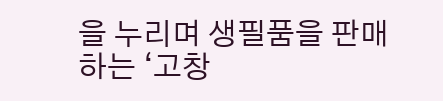을 누리며 생필품을 판매하는 ‘고창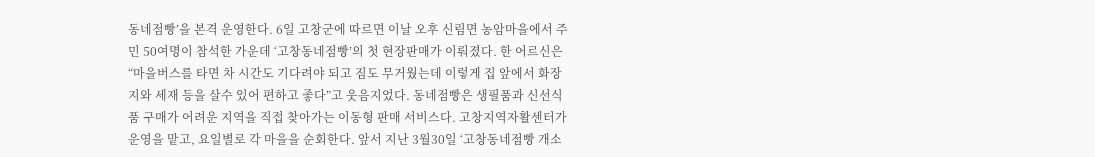동네점빵’을 본격 운영한다. 6일 고창군에 따르면 이날 오후 신림면 농암마을에서 주민 50여명이 참석한 가운데 ‘고창동네점빵’의 첫 현장판매가 이뤄졌다. 한 어르신은 “마을버스를 타면 차 시간도 기다려야 되고 짐도 무거웠는데 이렇게 집 앞에서 화장지와 세재 등을 살수 있어 편하고 좋다”고 웃음지었다. 동네점빵은 생필품과 신선식품 구매가 어려운 지역을 직접 찾아가는 이동형 판매 서비스다. 고창지역자활센터가 운영을 맡고, 요일별로 각 마을을 순회한다. 앞서 지난 3월30일 ‘고창동네점빵 개소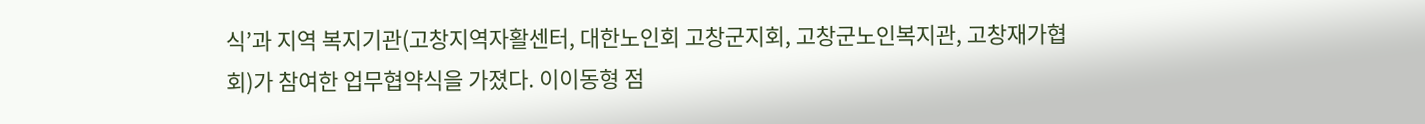식’과 지역 복지기관(고창지역자활센터, 대한노인회 고창군지회, 고창군노인복지관, 고창재가협회)가 참여한 업무협약식을 가졌다. 이이동형 점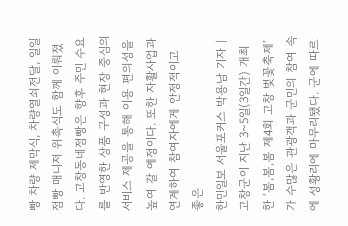빵 차량 제막식, 차량열쇠전달, 일일 점빵 매니저 위촉식도 함께 이뤄졌다. 고창동네점빵은 향후 주민 수요를 반영한 상품 구성과 현장 중심의 서비스 제공을 통해 이용 편의성을 높여 갈 예정이다. 또한 자활사업과 연계하여 참여자에게 안정적이고 좋은
한민일보 서울포커스 박용남 기자 | 고창군이 지난 3~5일(3일간) 개최한 ‘봄,봄,봄 제4회 고창 벚꽃축제’가 수많은 관광객과 군민의 참여 속에 성황리에 마무리됐다. 군에 따르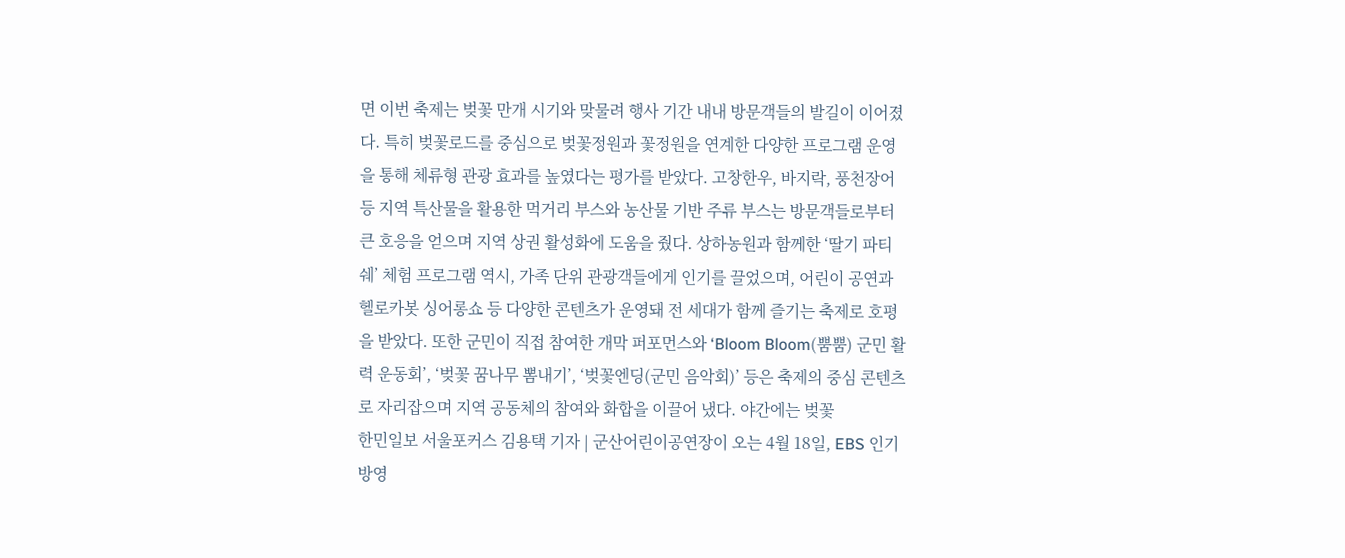면 이번 축제는 벚꽃 만개 시기와 맞물려 행사 기간 내내 방문객들의 발길이 이어졌다. 특히 벚꽃로드를 중심으로 벚꽃정원과 꽃정원을 연계한 다양한 프로그램 운영을 통해 체류형 관광 효과를 높였다는 평가를 받았다. 고창한우, 바지락, 풍천장어 등 지역 특산물을 활용한 먹거리 부스와 농산물 기반 주류 부스는 방문객들로부터 큰 호응을 얻으며 지역 상권 활성화에 도움을 줬다. 상하농원과 함께한 ‘딸기 파티쉐’ 체험 프로그램 역시, 가족 단위 관광객들에게 인기를 끌었으며, 어린이 공연과 헬로카봇 싱어롱쇼 등 다양한 콘텐츠가 운영돼 전 세대가 함께 즐기는 축제로 호평을 받았다. 또한 군민이 직접 참여한 개막 퍼포먼스와 ‘Bloom Bloom(뿜뿜) 군민 활력 운동회’, ‘벚꽃 꿈나무 뽐내기’, ‘벚꽃엔딩(군민 음악회)’ 등은 축제의 중심 콘텐츠로 자리잡으며 지역 공동체의 참여와 화합을 이끌어 냈다. 야간에는 벚꽃
한민일보 서울포커스 김용택 기자 | 군산어린이공연장이 오는 4월 18일, EBS 인기 방영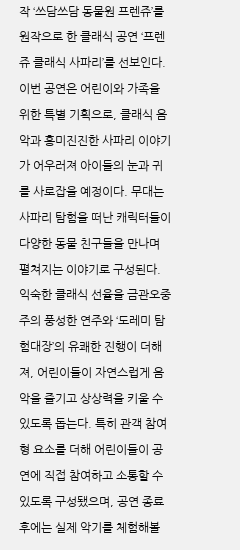작 ‘쓰담쓰담 동물원 프렌쥬’를 원작으로 한 클래식 공연 ‘프렌쥬 클래식 사파리’를 선보인다. 이번 공연은 어린이와 가족을 위한 특별 기획으로, 클래식 음악과 흥미진진한 사파리 이야기가 어우러져 아이들의 눈과 귀를 사로잡을 예정이다. 무대는 사파리 탐험을 떠난 캐릭터들이 다양한 동물 친구들을 만나며 펼쳐지는 이야기로 구성된다. 익숙한 클래식 선율을 금관오중주의 풍성한 연주와 ‘도레미 탐험대장’의 유쾌한 진행이 더해져, 어린이들이 자연스럽게 음악을 즐기고 상상력을 키울 수 있도록 돕는다. 특히 관객 참여형 요소를 더해 어린이들이 공연에 직접 참여하고 소통할 수 있도록 구성됐으며, 공연 종료 후에는 실제 악기를 체험해볼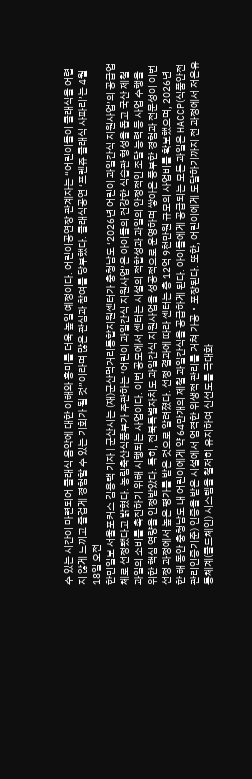수 있는 시간이 마련되어 클래식 음악에 대한 이해와 흥미를 더욱 높일 예정이다. 어린이공연장 관계자는 “어린이들이 클래식을 어렵지 않게 느끼고 즐겁게 경험할 수 있는 기회가 될 것”이라며 많은 관심과 참여를 당부했다. 클래식공연 ‘프렌쥬 클래식 사파리’는 4월 18일 오전
한민일보 서울포커스 김용택 기자 | 군산시는 (재)군산먹거리통합지원센터가 충청남도 ‘2026년 어린이 과일간식 지원사업’의 공급업체로 선정됐다고 밝혔다. 농림축산식품부가 주관하는 ‘어린이 과일간식 지원사업’은 아이들의 건강한 식습관 형성을 돕고 국산 제철 과일의 소비를 촉진하기 위해 시행되는 사업이다. 이번 공모에서 센터는 시설의 적합성과 과일의 안정적인 조달 능력 등 사업 수행을 위한 핵심 역량을 인정받았다. 특히, 전북특별자치도 과일간식 지원사업을 성공적으로 운영하며 쌓아온 풍부한 경험과 전문성이 이번 선정 과정에서 높은 평가를 받은 것으로 알려졌다. 선정 결과에 따라 센터는 총 12억 9천만원 규모의 사업비를 확보했으며, 2026년 한 해 동안 충청남도 내 어린이에게 약 64만개의 제철 과일간식을 공급하게 된다. 아이들에게 공급되는 모든 과일은 HACCP(식품안전관리인증기준) 인증을 받은 시설에서 엄격한 위생적 관리를 거쳐 가공‧포장된다. 또한, 어린이에게 도달하기까지 전 과정에서 저온유통체계(콜드체인) 시스템을 철저히 유지하여 신선도를 극대화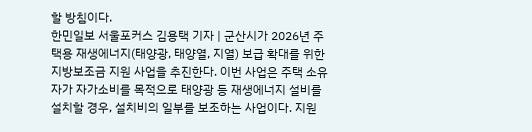할 방침이다.
한민일보 서울포커스 김용택 기자 | 군산시가 2026년 주택용 재생에너지(태양광, 태양열, 지열) 보급 확대를 위한 지방보조금 지원 사업을 추진한다. 이번 사업은 주택 소유자가 자가소비를 목적으로 태양광 등 재생에너지 설비를 설치할 경우, 설치비의 일부를 보조하는 사업이다. 지원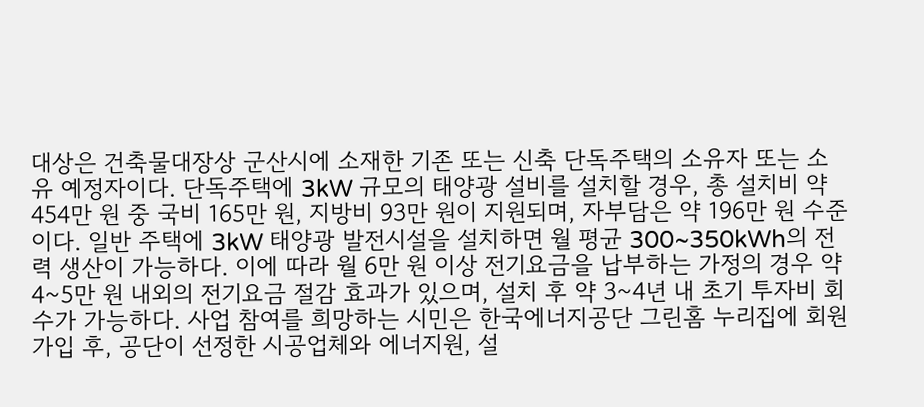대상은 건축물대장상 군산시에 소재한 기존 또는 신축 단독주택의 소유자 또는 소유 예정자이다. 단독주택에 3kW 규모의 태양광 설비를 설치할 경우, 총 설치비 약 454만 원 중 국비 165만 원, 지방비 93만 원이 지원되며, 자부담은 약 196만 원 수준이다. 일반 주택에 3kW 태양광 발전시설을 설치하면 월 평균 300~350kWh의 전력 생산이 가능하다. 이에 따라 월 6만 원 이상 전기요금을 납부하는 가정의 경우 약 4~5만 원 내외의 전기요금 절감 효과가 있으며, 설치 후 약 3~4년 내 초기 투자비 회수가 가능하다. 사업 참여를 희망하는 시민은 한국에너지공단 그린홈 누리집에 회원가입 후, 공단이 선정한 시공업체와 에너지원, 설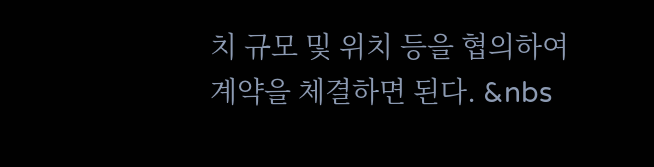치 규모 및 위치 등을 협의하여 계약을 체결하면 된다. &nbs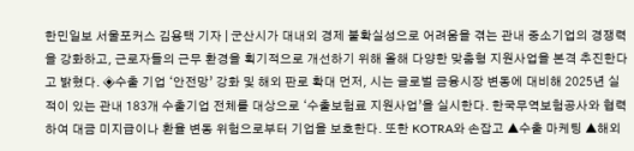한민일보 서울포커스 김용택 기자 | 군산시가 대내외 경제 불확실성으로 어려움을 겪는 관내 중소기업의 경쟁력을 강화하고, 근로자들의 근무 환경을 획기적으로 개선하기 위해 올해 다양한 맞춤형 지원사업을 본격 추진한다고 밝혔다. ◈수출 기업 ‘안전망’ 강화 및 해외 판로 확대 먼저, 시는 글로벌 금융시장 변동에 대비해 2025년 실적이 있는 관내 183개 수출기업 전체를 대상으로 ‘수출보험료 지원사업’을 실시한다. 한국무역보험공사와 협력하여 대금 미지급이나 환율 변동 위험으로부터 기업을 보호한다. 또한 KOTRA와 손잡고 ▲수출 마케팅 ▲해외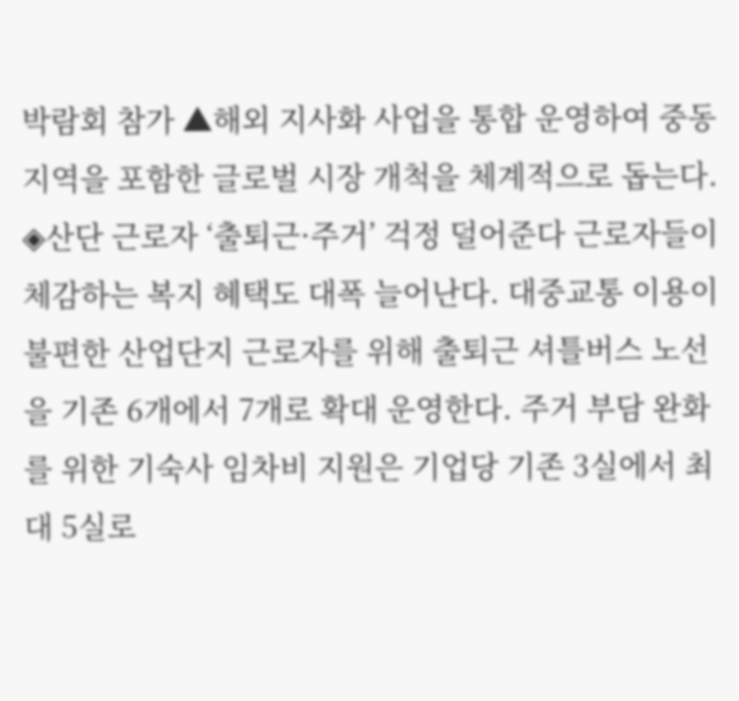박람회 참가 ▲해외 지사화 사업을 통합 운영하여 중동 지역을 포함한 글로벌 시장 개척을 체계적으로 돕는다. ◈산단 근로자 ‘출퇴근·주거’ 걱정 덜어준다 근로자들이 체감하는 복지 혜택도 대폭 늘어난다. 대중교통 이용이 불편한 산업단지 근로자를 위해 출퇴근 셔틀버스 노선을 기존 6개에서 7개로 확대 운영한다. 주거 부담 완화를 위한 기숙사 임차비 지원은 기업당 기존 3실에서 최대 5실로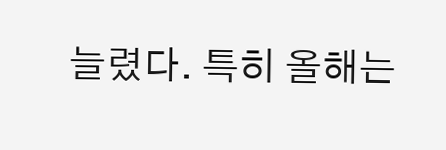늘렸다. 특히 올해는